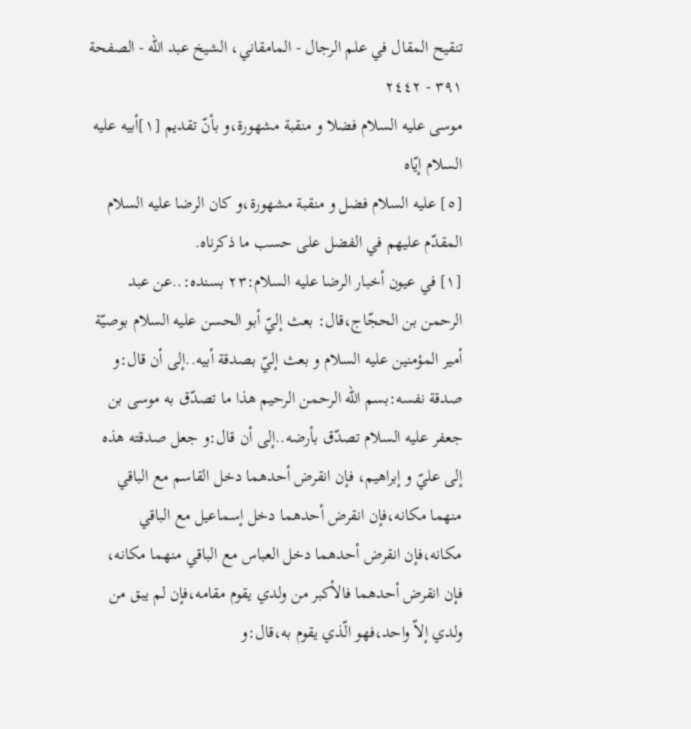تنقيح المقال في علم الرجال - المامقاني، الشيخ عبد الله - الصفحة ٣٩١ - ٢٤٤٢
موسى عليه السلام فضلا و منقبة مشهورة،و بأنّ تقديم [١]أبيه عليه السلام إيّاه
[٥] عليه السلام فضل و منقبة مشهورة،و كان الرضا عليه السلام المقدّم عليهم في الفضل على حسب ما ذكرناه.
[١] في عيون أخبار الرضا عليه السلام:٢٣ بسنده:..عن عبد الرحمن بن الحجّاج،قال: بعث إليّ أبو الحسن عليه السلام بوصيّة أمير المؤمنين عليه السلام و بعث إليّ بصدقة أبيه..إلى أن قال:و صدقة نفسه:بسم اللّه الرحمن الرحيم هذا ما تصدّق به موسى بن جعفر عليه السلام تصدّق بأرضه..إلى أن قال:و جعل صدقته هذه إلى عليّ و إبراهيم، فإن انقرض أحدهما دخل القاسم مع الباقي منهما مكانه،فإن انقرض أحدهما دخل إسماعيل مع الباقي مكانه،فإن انقرض أحدهما دخل العباس مع الباقي منهما مكانه، فإن انقرض أحدهما فالأكبر من ولدي يقوم مقامه،فإن لم يبق من ولدي إلاّ واحد،فهو الّذي يقوم به،قال:و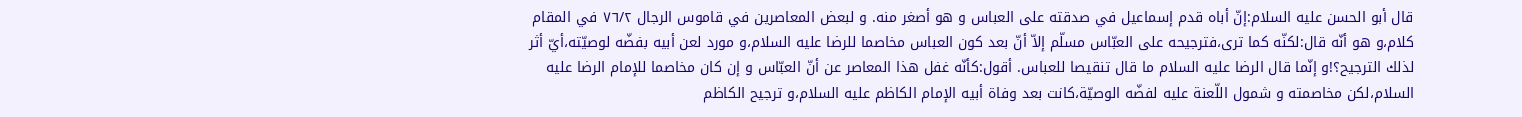قال أبو الحسن عليه السلام:إنّ أباه قدم إسماعيل في صدقته على العباس و هو أصغر منه. و لبعض المعاصرين في قاموس الرجال ٧٦/٢ في المقام كلام،و هو أنّه قال:لكنّه كما ترى،فترجيحه على العبّاس مسلّم إلاّ أنّ بعد كون العباس مخاصما للرضا عليه السلام،و مورد لعن أبيه بفضّه لوصيّته،أيّ أثر لذلك الترجيح؟!و إنّما قال الرضا عليه السلام ما قال تنقيصا للعباس. أقول:كأنّه غفل هذا المعاصر عن أنّ العبّاس و إن كان مخاصما للإمام الرضا عليه السلام،لكن مخاصمته و شمول اللّعنة عليه لفضّه الوصيّة،كانت بعد وفاة أبيه الإمام الكاظم عليه السلام،و ترجيح الكاظم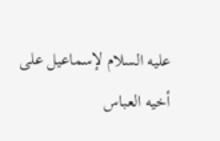عليه السلام لإسماعيل على أخيه العباس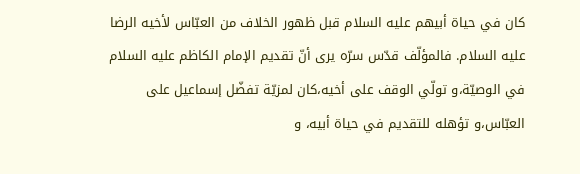كان في حياة أبيهم عليه السلام قبل ظهور الخلاف من العبّاس لأخيه الرضا عليه السلام. فالمؤلّف قدّس سرّه يرى أنّ تقديم الإمام الكاظم عليه السلام في الوصيّة،و تولّي الوقف على أخيه،كان لمزيّة تفضّل إسماعيل على العبّاس،و تؤهله للتقديم في حياة أبيه، و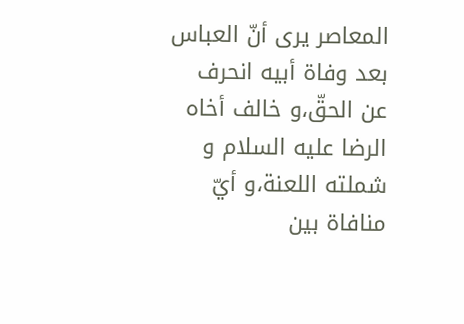المعاصر يرى أنّ العباس بعد وفاة أبيه انحرف عن الحقّ،و خالف أخاه الرضا عليه السلام و شملته اللعنة،و أيّ منافاة بين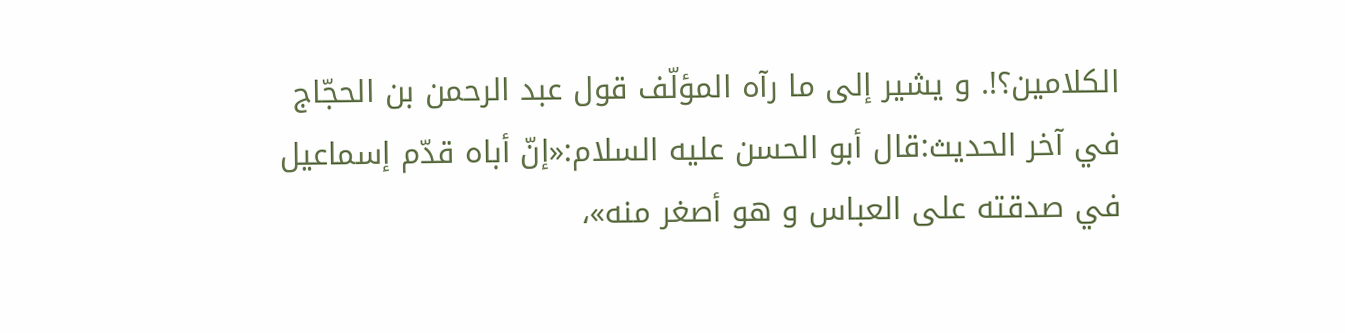الكلامين؟!. و يشير إلى ما رآه المؤلّف قول عبد الرحمن بن الحجّاج في آخر الحديث:قال أبو الحسن عليه السلام:«إنّ أباه قدّم إسماعيل في صدقته على العباس و هو أصغر منه»،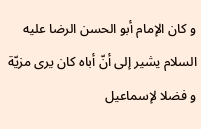و كان الإمام أبو الحسن الرضا عليه السلام يشير إلى أنّ أباه كان يرى مزيّة و فضلا لإسماعيل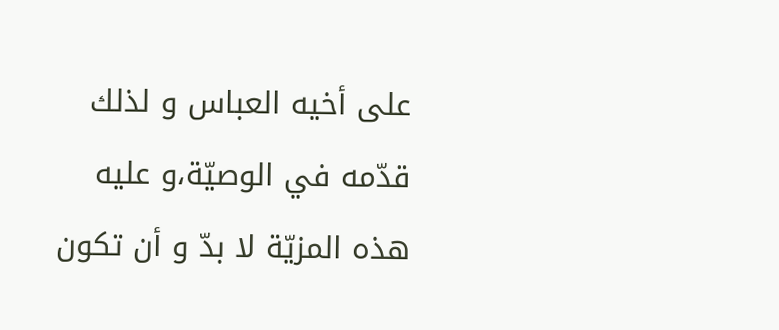على أخيه العباس و لذلك قدّمه في الوصيّة،و عليه هذه المزيّة لا بدّ و أن تكون